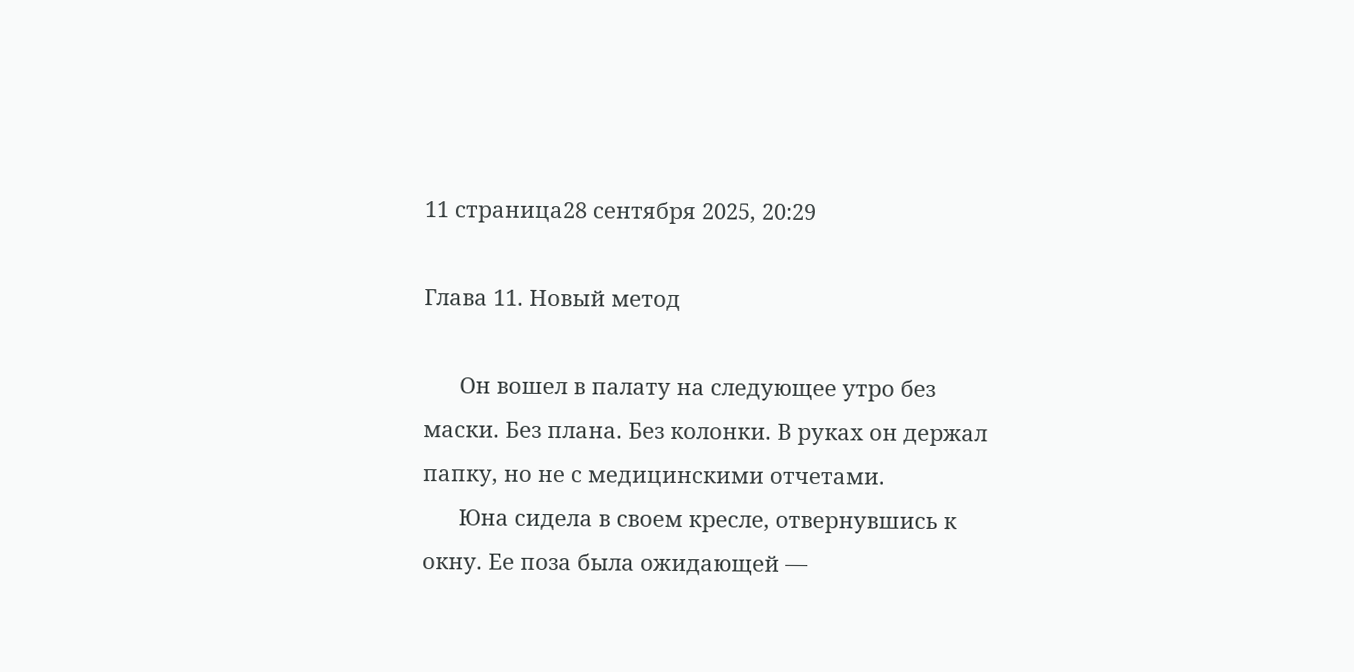11 страница28 сентября 2025, 20:29

Глава 11. Новый метод

      Он вошел в палату на следующее утро без маски. Без плана. Без колонки. В руках он держал папку, но не с медицинскими отчетами.
      Юна сидела в своем кресле, отвернувшись к окну. Ее поза была ожидающей —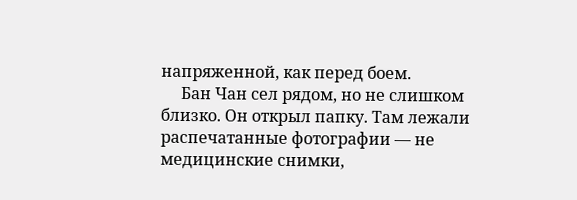напряженной, как перед боем.
     Бан Чан сел рядом, но не слишком близко. Он открыл папку. Там лежали распечатанные фотографии — не медицинские снимки,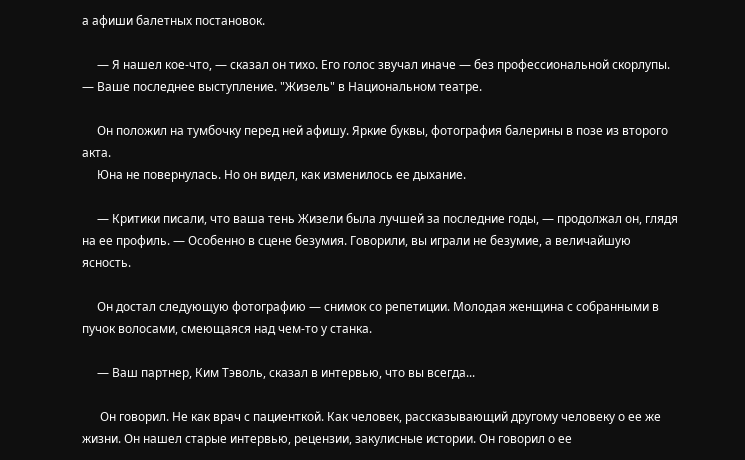а афиши балетных постановок.

     — Я нашел кое-что, — сказал он тихо. Его голос звучал иначе — без профессиональной скорлупы. — Ваше последнее выступление. "Жизель" в Национальном театре.

     Он положил на тумбочку перед ней афишу. Яркие буквы, фотография балерины в позе из второго акта.
     Юна не повернулась. Но он видел, как изменилось ее дыхание.

     — Критики писали, что ваша тень Жизели была лучшей за последние годы, — продолжал он, глядя на ее профиль. — Особенно в сцене безумия. Говорили, вы играли не безумие, а величайшую ясность.

     Он достал следующую фотографию — снимок со репетиции. Молодая женщина с собранными в пучок волосами, смеющаяся над чем-то у станка.

     — Ваш партнер, Ким Тэволь, сказал в интервью, что вы всегда...

      Он говорил. Не как врач с пациенткой. Как человек, рассказывающий другому человеку о ее же жизни. Он нашел старые интервью, рецензии, закулисные истории. Он говорил о ее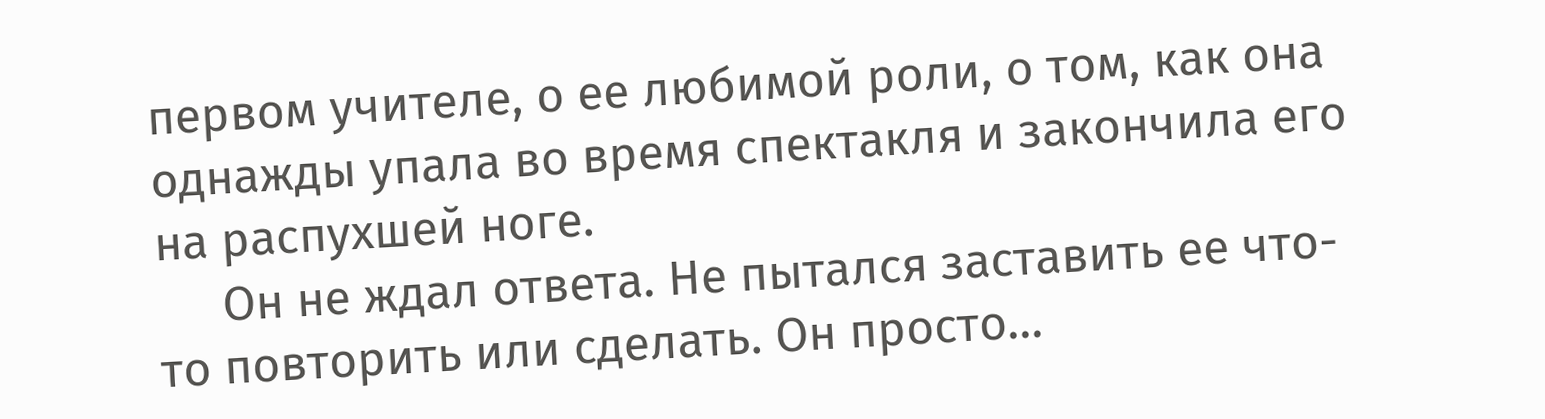первом учителе, о ее любимой роли, о том, как она однажды упала во время спектакля и закончила его на распухшей ноге.
     Он не ждал ответа. Не пытался заставить ее что-то повторить или сделать. Он просто...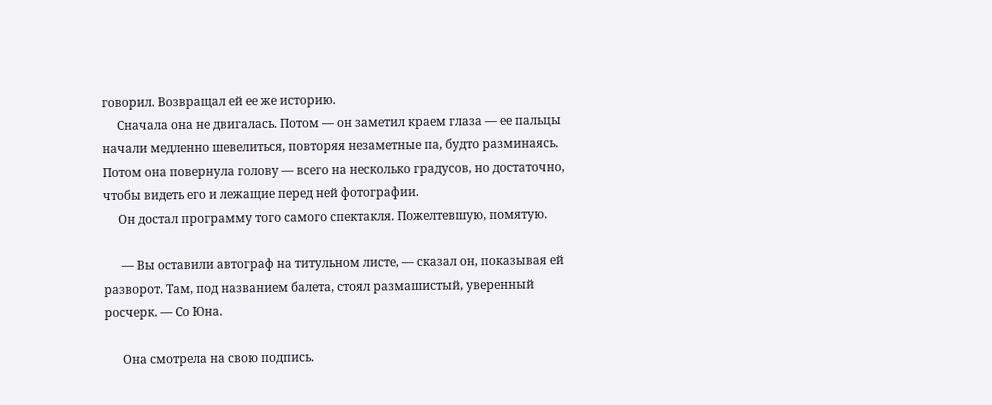говорил. Возвращал ей ее же историю.
     Сначала она не двигалась. Потом — он заметил краем глаза — ее пальцы начали медленно шевелиться, повторяя незаметные па, будто разминаясь. Потом она повернула голову — всего на несколько градусов, но достаточно, чтобы видеть его и лежащие перед ней фотографии.
     Он достал программу того самого спектакля. Пожелтевшую, помятую.

      — Вы оставили автограф на титульном листе, — сказал он, показывая ей разворот. Там, под названием балета, стоял размашистый, уверенный росчерк. — Со Юна.

      Она смотрела на свою подпись.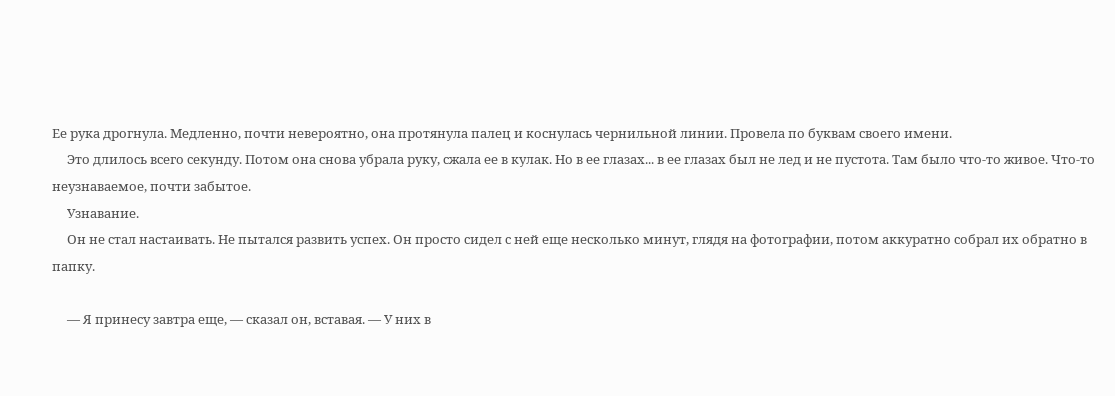Ее рука дрогнула. Медленно, почти невероятно, она протянула палец и коснулась чернильной линии. Провела по буквам своего имени.
     Это длилось всего секунду. Потом она снова убрала руку, сжала ее в кулак. Но в ее глазах... в ее глазах был не лед и не пустота. Там было что-то живое. Что-то неузнаваемое, почти забытое.
     Узнавание.
     Он не стал настаивать. Не пытался развить успех. Он просто сидел с ней еще несколько минут, глядя на фотографии, потом аккуратно собрал их обратно в папку.

     — Я принесу завтра еще, — сказал он, вставая. — У них в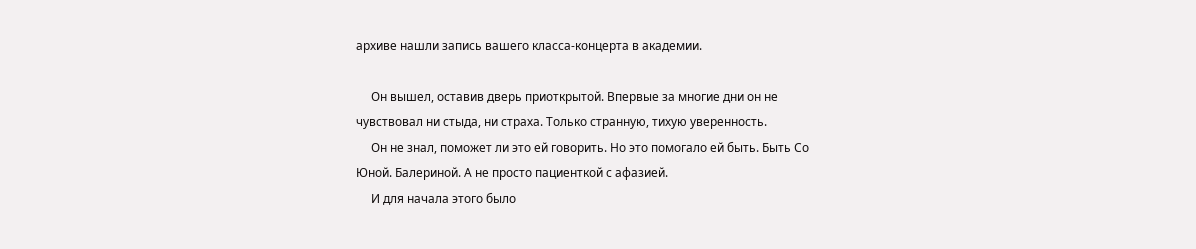архиве нашли запись вашего класса-концерта в академии.

     Он вышел, оставив дверь приоткрытой. Впервые за многие дни он не чувствовал ни стыда, ни страха. Только странную, тихую уверенность.
     Он не знал, поможет ли это ей говорить. Но это помогало ей быть. Быть Со Юной. Балериной. А не просто пациенткой с афазией.
     И для начала этого было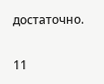достаточно.

11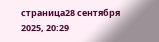страница28 сентября 2025, 20:29